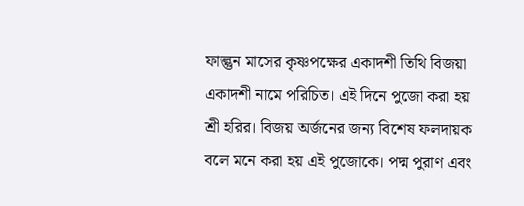ফাল্গুন মাসের কৃষ্ণপক্ষের একাদশী তিথি বিজয়া একাদশী নামে পরিচিত। এই দিনে পুজো করা হয় শ্রী হরির। বিজয় অর্জনের জন্য বিশেষ ফলদায়ক বলে মনে করা হয় এই পুজোকে। পদ্ম পুরাণ এবং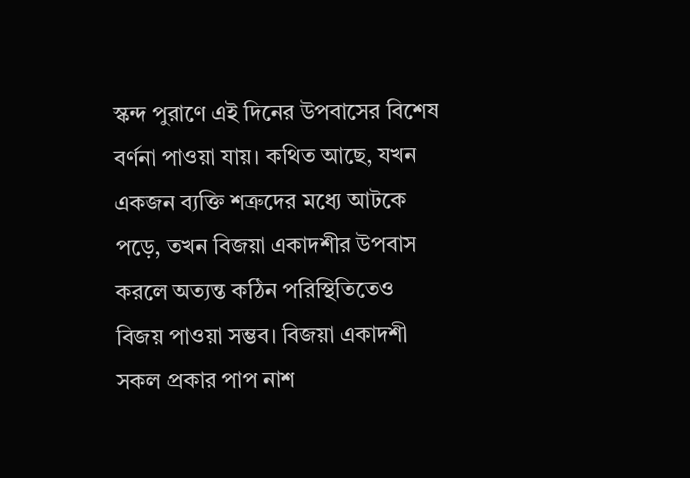স্কন্দ পুরাণে এই দিনের উপবাসের বিশেষ বর্ণনা পাওয়া যায়। কথিত আছে, যখন একজন ব্যক্তি শত্রুদের মধ্যে আটকে পড়ে, তখন বিজয়া একাদশীর উপবাস করলে অত্যন্ত কঠিন পরিস্থিতিতেও বিজয় পাওয়া সম্ভব। বিজয়া একাদশী সকল প্রকার পাপ নাশ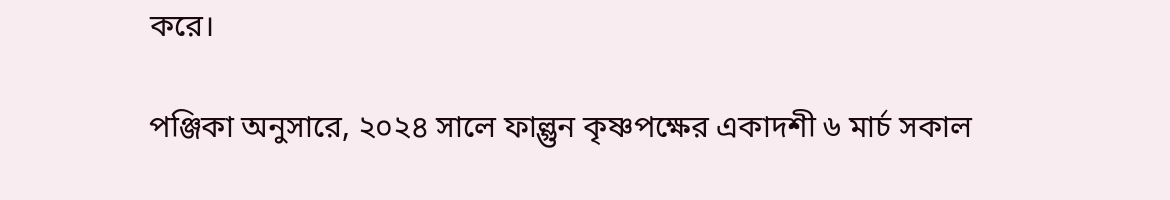করে।

পঞ্জিকা অনুসারে, ২০২৪ সালে ফাল্গুন কৃষ্ণপক্ষের একাদশী ৬ মার্চ সকাল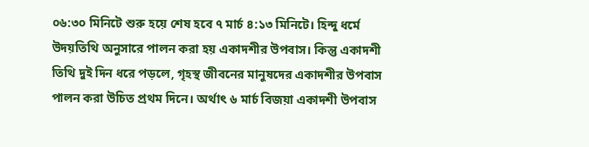০৬:৩০ মিনিটে শুরু হয়ে শেষ হবে ৭ মার্চ ৪:১৩ মিনিটে। হিন্দু ধর্মে উদয়তিথি অনুসারে পালন করা হয় একাদশীর উপবাস। কিন্তু একাদশী তিথি দুই দিন ধরে পড়লে, গৃহস্থ জীবনের মানুষদের একাদশীর উপবাস পালন করা উচিত প্রথম দিনে। অর্থাৎ ৬ মার্চ বিজয়া একাদশী উপবাস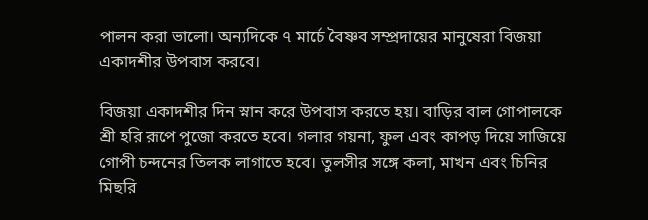পালন করা ভালো। অন্যদিকে ৭ মার্চে বৈষ্ণব সম্প্রদায়ের মানুষেরা বিজয়া একাদশীর উপবাস করবে।

বিজয়া একাদশীর দিন স্নান করে উপবাস করতে হয়। বাড়ির বাল গোপালকে শ্রী হরি রূপে পুজো করতে হবে। গলার গয়না, ফুল এবং কাপড় দিয়ে সাজিয়ে গোপী চন্দনের তিলক লাগাতে হবে। তুলসীর সঙ্গে কলা, মাখন এবং চিনির মিছরি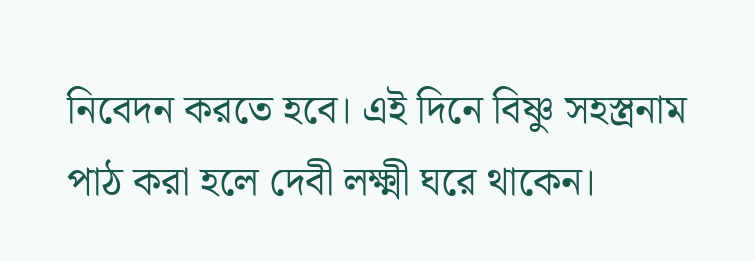নিবেদন করতে হবে। এই দিনে বিষ্ণু সহস্ত্রনাম পাঠ করা হলে দেবী লক্ষ্মী ঘরে থাকেন।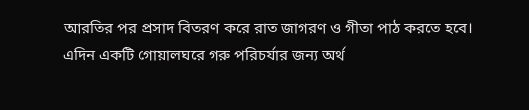আরতির পর প্রসাদ বিতরণ করে রাত জাগরণ ও গীতা পাঠ করতে হবে। এদিন একটি গোয়ালঘরে গরু পরিচর্যার জন্য অর্থ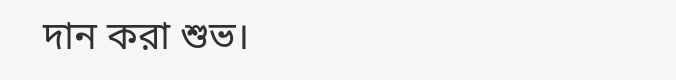দান করা শুভ।